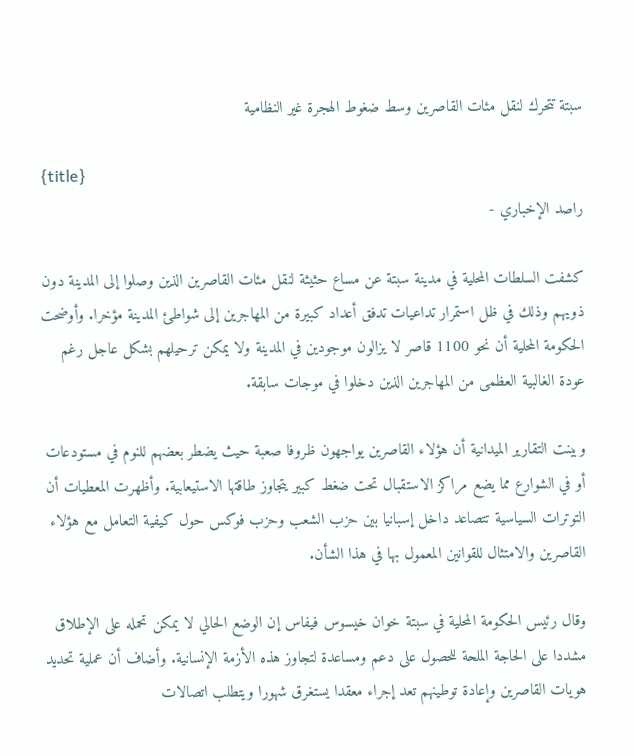سبتة تتحرك لنقل مئات القاصرين وسط ضغوط الهجرة غير النظامية

{title}
راصد الإخباري -

كشفت السلطات المحلية في مدينة سبتة عن مساع حثيثة لنقل مئات القاصرين الذين وصلوا إلى المدينة دون ذويهم وذلك في ظل استمرار تداعيات تدفق أعداد كبيرة من المهاجرين إلى شواطئ المدينة مؤخرا. وأوضحت الحكومة المحلية أن نحو 1100 قاصر لا يزالون موجودين في المدينة ولا يمكن ترحيلهم بشكل عاجل رغم عودة الغالبية العظمى من المهاجرين الذين دخلوا في موجات سابقة.

وبينت التقارير الميدانية أن هؤلاء القاصرين يواجهون ظروفا صعبة حيث يضطر بعضهم للنوم في مستودعات أو في الشوارع مما يضع مراكز الاستقبال تحت ضغط كبير يتجاوز طاقتها الاستيعابية. وأظهرت المعطيات أن التوترات السياسية تتصاعد داخل إسبانيا بين حزب الشعب وحزب فوكس حول كيفية التعامل مع هؤلاء القاصرين والامتثال للقوانين المعمول بها في هذا الشأن.

وقال رئيس الحكومة المحلية في سبتة خوان خيسوس فيفاس إن الوضع الحالي لا يمكن تحمله على الإطلاق مشددا على الحاجة الملحة للحصول على دعم ومساعدة لتجاوز هذه الأزمة الإنسانية. وأضاف أن عملية تحديد هويات القاصرين وإعادة توطينهم تعد إجراء معقدا يستغرق شهورا ويتطلب اتصالات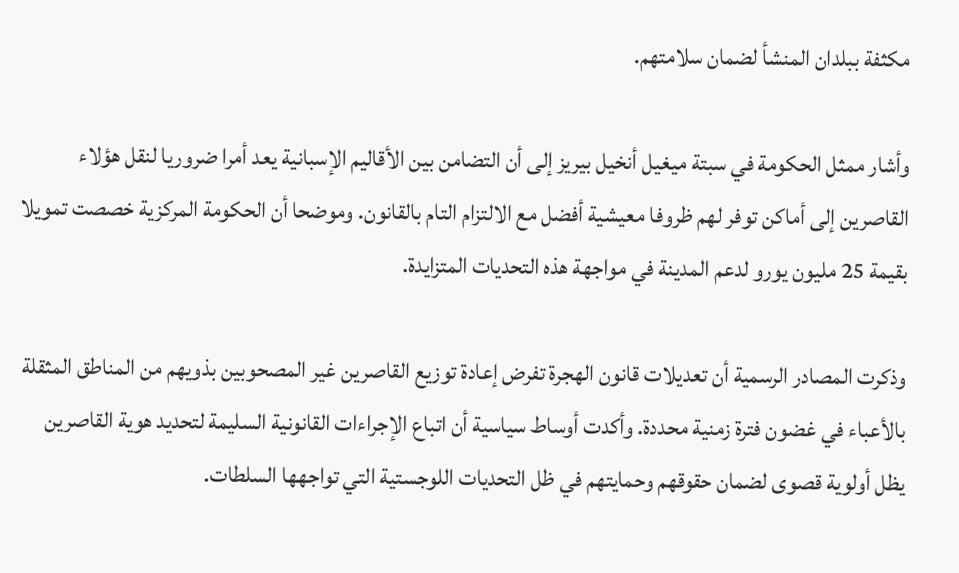مكثفة ببلدان المنشأ لضمان سلامتهم.

وأشار ممثل الحكومة في سبتة ميغيل أنخيل بيريز إلى أن التضامن بين الأقاليم الإسبانية يعد أمرا ضروريا لنقل هؤلاء القاصرين إلى أماكن توفر لهم ظروفا معيشية أفضل مع الالتزام التام بالقانون. وموضحا أن الحكومة المركزية خصصت تمويلا بقيمة 25 مليون يورو لدعم المدينة في مواجهة هذه التحديات المتزايدة.

وذكرت المصادر الرسمية أن تعديلات قانون الهجرة تفرض إعادة توزيع القاصرين غير المصحوبين بذويهم من المناطق المثقلة بالأعباء في غضون فترة زمنية محددة. وأكدت أوساط سياسية أن اتباع الإجراءات القانونية السليمة لتحديد هوية القاصرين يظل أولوية قصوى لضمان حقوقهم وحمايتهم في ظل التحديات اللوجستية التي تواجهها السلطات.